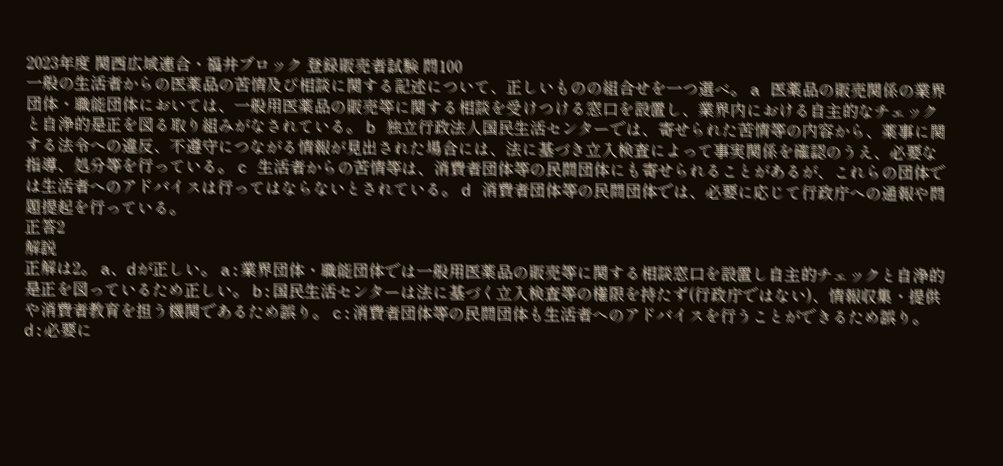2023年度 関西広域連合・福井ブロック 登録販売者試験 問100
一般の生活者からの医薬品の苦情及び相談に関する記述について、正しいものの組合せを一つ選べ。 a 医薬品の販売関係の業界団体・職能団体においては、一般用医薬品の販売等に関する相談を受けつける窓口を設置し、業界内における自主的なチェックと自浄的是正を図る取り組みがなされている。 b 独立行政法人国民生活センターでは、寄せられた苦情等の内容から、薬事に関する法令への違反、不遵守につながる情報が見出された場合には、法に基づき立入検査によって事実関係を確認のうえ、必要な指導、処分等を行っている。 c 生活者からの苦情等は、消費者団体等の民間団体にも寄せられることがあるが、これらの団体では生活者へのアドバイスは行ってはならないとされている。 d 消費者団体等の民間団体では、必要に応じて行政庁への通報や問題提起を行っている。
正答2
解説
正解は2。 a、dが正しい。 a:業界団体・職能団体では一般用医薬品の販売等に関する相談窓口を設置し自主的チェックと自浄的是正を図っているため正しい。 b:国民生活センターは法に基づく立入検査等の権限を持たず(行政庁ではない)、情報収集・提供や消費者教育を担う機関であるため誤り。 c:消費者団体等の民間団体も生活者へのアドバイスを行うことができるため誤り。 d:必要に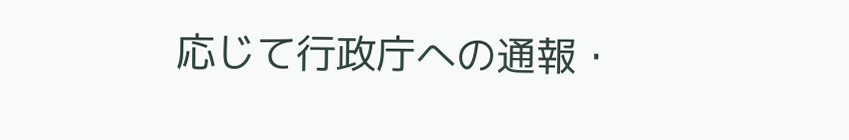応じて行政庁への通報・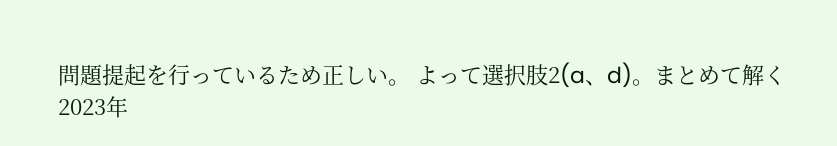問題提起を行っているため正しい。 よって選択肢2(a、d)。まとめて解く
2023年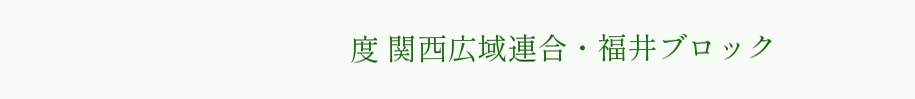度 関西広域連合・福井ブロック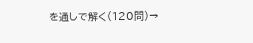を通しで解く(120問)→